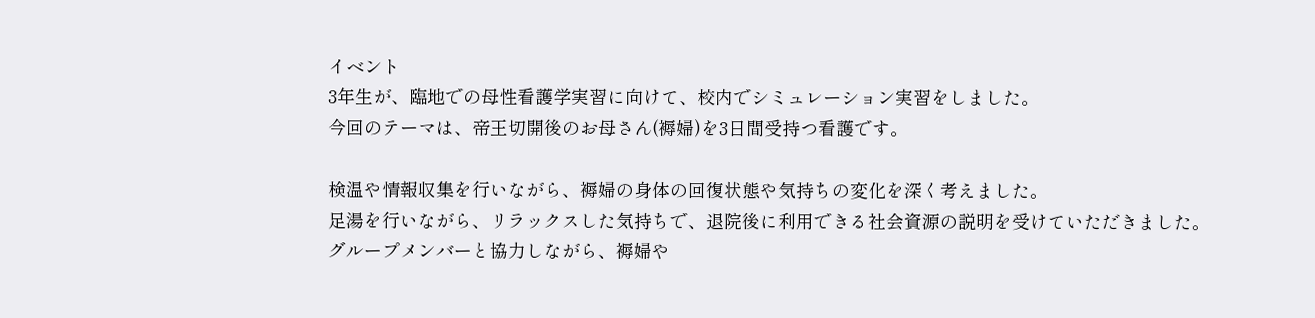イベント
3年生が、臨地での母性看護学実習に向けて、校内でシミュレーション実習をしました。
今回のテーマは、帝王切開後のお母さん(褥婦)を3日間受持つ看護です。

検温や情報収集を行いながら、褥婦の身体の回復状態や気持ちの変化を深く考えました。
足湯を行いながら、リラックスした気持ちで、退院後に利用できる社会資源の説明を受けていただきました。
グループメンバーと協力しながら、褥婦や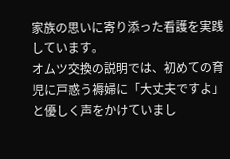家族の思いに寄り添った看護を実践しています。
オムツ交換の説明では、初めての育児に戸惑う褥婦に「大丈夫ですよ」と優しく声をかけていまし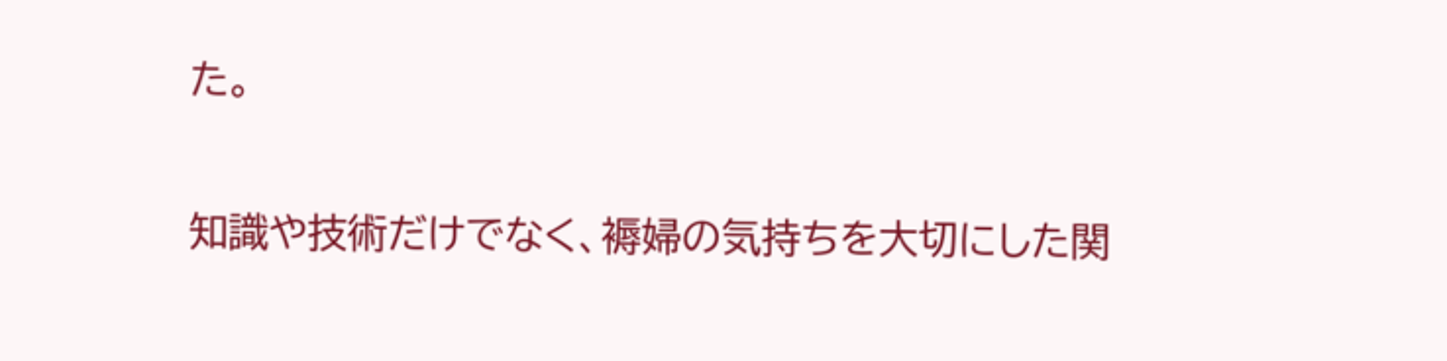た。

知識や技術だけでなく、褥婦の気持ちを大切にした関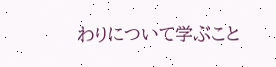わりについて学ぶこと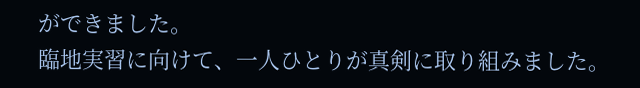ができました。
臨地実習に向けて、一人ひとりが真剣に取り組みました。